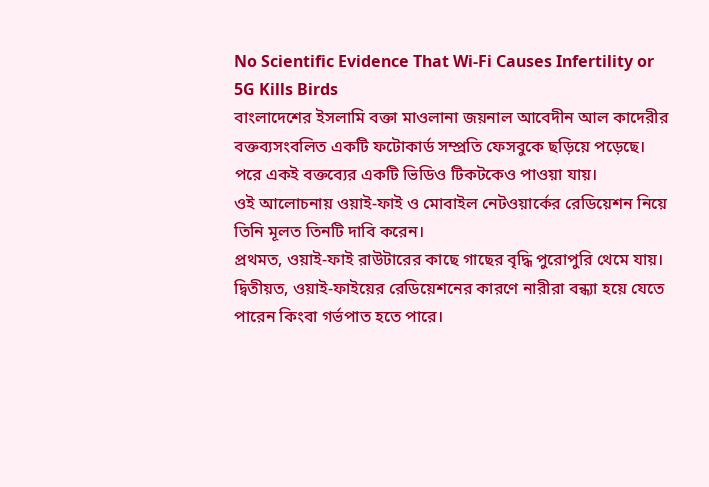No Scientific Evidence That Wi-Fi Causes Infertility or 5G Kills Birds
বাংলাদেশের ইসলামি বক্তা মাওলানা জয়নাল আবেদীন আল কাদেরীর বক্তব্যসংবলিত একটি ফটোকার্ড সম্প্রতি ফেসবুকে ছড়িয়ে পড়েছে। পরে একই বক্তব্যের একটি ভিডিও টিকটকেও পাওয়া যায়।
ওই আলোচনায় ওয়াই-ফাই ও মোবাইল নেটওয়ার্কের রেডিয়েশন নিয়ে তিনি মূলত তিনটি দাবি করেন।
প্রথমত, ওয়াই-ফাই রাউটারের কাছে গাছের বৃদ্ধি পুরোপুরি থেমে যায়। দ্বিতীয়ত, ওয়াই-ফাইয়ের রেডিয়েশনের কারণে নারীরা বন্ধ্যা হয়ে যেতে পারেন কিংবা গর্ভপাত হতে পারে।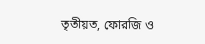তৃতীয়ত, ফোরজি ও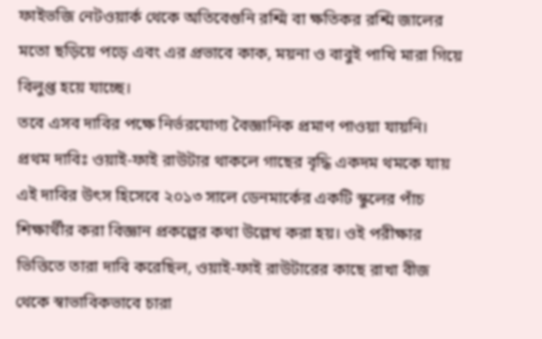ফাইভজি নেটওয়ার্ক থেকে অতিবেগুনি রশ্মি বা ক্ষতিকর রশ্মি জালের মতো ছড়িয়ে পড়ে এবং এর প্রভাবে কাক, ময়না ও বাবুই পাখি মারা গিয়ে বিলুপ্ত হয়ে যাচ্ছে।
তবে এসব দাবির পক্ষে নির্ভরযোগ্য বৈজ্ঞানিক প্রমাণ পাওয়া যায়নি।
প্রথম দাবিঃ ওয়াই-ফাই রাউটার থাকলে গাছের বৃদ্ধি একদম থমকে যায়
এই দাবির উৎস হিসেবে ২০১৩ সালে ডেনমার্কের একটি স্কুলের পাঁচ শিক্ষার্থীর করা বিজ্ঞান প্রকল্পের কথা উল্লেখ করা হয়। ওই পরীক্ষার ভিত্তিতে তারা দাবি করেছিল, ওয়াই-ফাই রাউটারের কাছে রাখা বীজ থেকে স্বাভাবিকভাবে চারা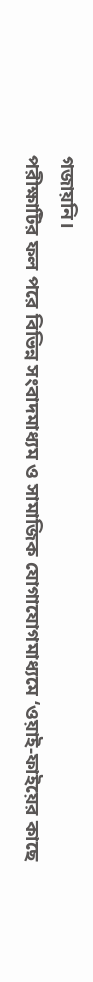গজায়নি।
পরীক্ষাটির ফল পরে বিভিন্ন সংবাদমাধ্যম ও সামাজিক যোগাযোগমাধ্যমে ‘ওয়াই-ফাইয়ের কাছে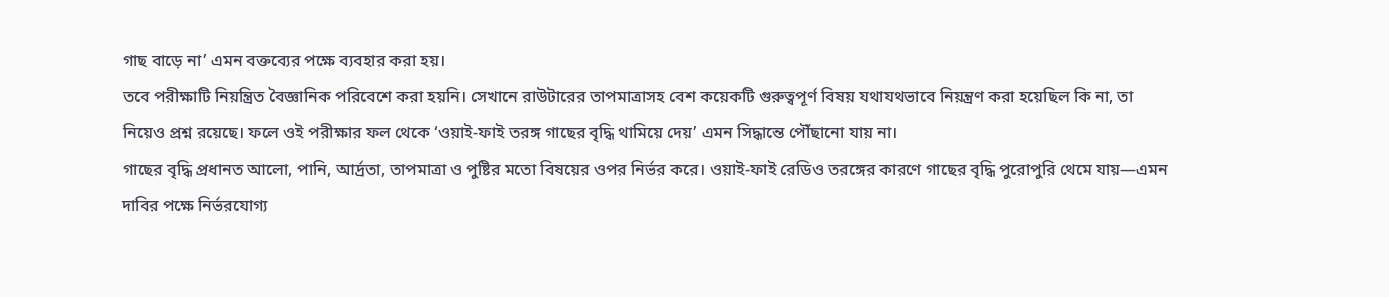গাছ বাড়ে না’ এমন বক্তব্যের পক্ষে ব্যবহার করা হয়।
তবে পরীক্ষাটি নিয়ন্ত্রিত বৈজ্ঞানিক পরিবেশে করা হয়নি। সেখানে রাউটারের তাপমাত্রাসহ বেশ কয়েকটি গুরুত্বপূর্ণ বিষয় যথাযথভাবে নিয়ন্ত্রণ করা হয়েছিল কি না, তা নিয়েও প্রশ্ন রয়েছে। ফলে ওই পরীক্ষার ফল থেকে ‘ওয়াই-ফাই তরঙ্গ গাছের বৃদ্ধি থামিয়ে দেয়’ এমন সিদ্ধান্তে পৌঁছানো যায় না।
গাছের বৃদ্ধি প্রধানত আলো, পানি, আর্দ্রতা, তাপমাত্রা ও পুষ্টির মতো বিষয়ের ওপর নির্ভর করে। ওয়াই-ফাই রেডিও তরঙ্গের কারণে গাছের বৃদ্ধি পুরোপুরি থেমে যায়—এমন দাবির পক্ষে নির্ভরযোগ্য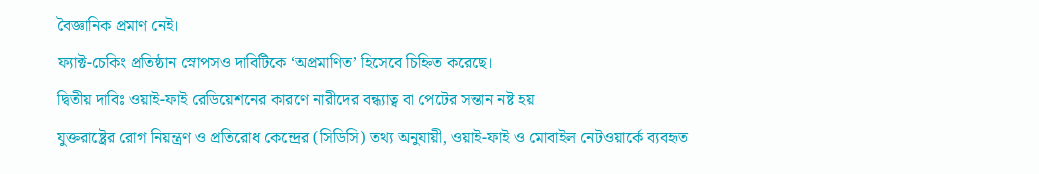বৈজ্ঞানিক প্রমাণ নেই।
ফ্যাক্ট-চেকিং প্রতিষ্ঠান স্নোপসও দাবিটিকে ‘অপ্রমাণিত’ হিসেবে চিহ্নিত করেছে।
দ্বিতীয় দাবিঃ ওয়াই-ফাই রেডিয়েশনের কারণে নারীদের বন্ধ্যাত্ব বা পেটের সন্তান নষ্ট হয়
যুক্তরাষ্ট্রের রোগ নিয়ন্ত্রণ ও প্রতিরোধ কেন্দ্রের (সিডিসি) তথ্য অনুযায়ী, ওয়াই-ফাই ও মোবাইল নেটওয়ার্কে ব্যবহৃত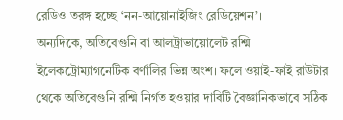রেডিও তরঙ্গ হচ্ছে ‘নন-আয়োনাইজিং রেডিয়েশন’।
অন্যদিকে, অতিবেগুনি বা আলট্রাভায়োলেট রশ্মি ইলেকট্রোম্যাগনেটিক বর্ণালির ভিন্ন অংশ। ফলে ওয়াই-ফাই রাউটার থেকে অতিবেগুনি রশ্মি নির্গত হওয়ার দাবিটি বৈজ্ঞানিকভাবে সঠিক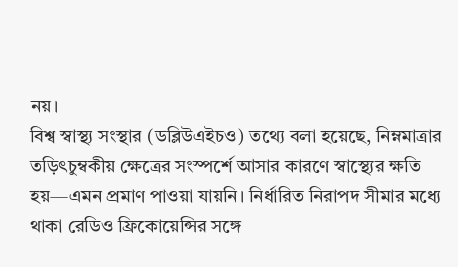নয়।
বিশ্ব স্বাস্থ্য সংস্থার (ডব্লিউএইচও) তথ্যে বলা হয়েছে, নিম্নমাত্রার তড়িৎচুম্বকীয় ক্ষেত্রের সংস্পর্শে আসার কারণে স্বাস্থ্যের ক্ষতি হয়—এমন প্রমাণ পাওয়া যায়নি। নির্ধারিত নিরাপদ সীমার মধ্যে থাকা রেডিও ফ্রিকোয়েন্সির সঙ্গে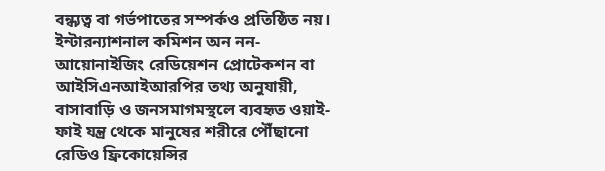বন্ধ্যত্ব বা গর্ভপাতের সম্পর্কও প্রতিষ্ঠিত নয়।
ইন্টারন্যাশনাল কমিশন অন নন-আয়োনাইজিং রেডিয়েশন প্রোটেকশন বা আইসিএনআইআরপির তথ্য অনুযায়ী, বাসাবাড়ি ও জনসমাগমস্থলে ব্যবহৃত ওয়াই-ফাই যন্ত্র থেকে মানুষের শরীরে পৌঁছানো রেডিও ফ্রিকোয়েন্সির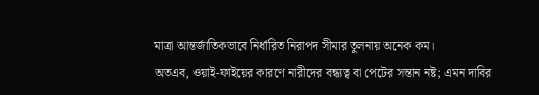মাত্রা আন্তর্জাতিকভাবে নির্ধারিত নিরাপদ সীমার তুলনায় অনেক কম।
অতএব, ওয়াই-ফাইয়ের কারণে নারীদের বন্ধ্যত্ব বা পেটের সন্তান নষ্ট; এমন দাবির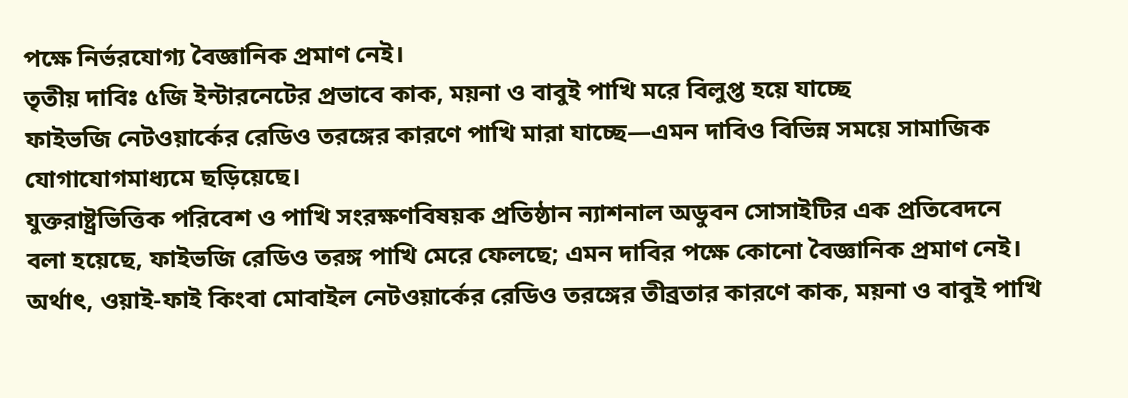পক্ষে নির্ভরযোগ্য বৈজ্ঞানিক প্রমাণ নেই।
তৃতীয় দাবিঃ ৫জি ইন্টারনেটের প্রভাবে কাক, ময়না ও বাবুই পাখি মরে বিলুপ্ত হয়ে যাচ্ছে
ফাইভজি নেটওয়ার্কের রেডিও তরঙ্গের কারণে পাখি মারা যাচ্ছে—এমন দাবিও বিভিন্ন সময়ে সামাজিক যোগাযোগমাধ্যমে ছড়িয়েছে।
যুক্তরাষ্ট্রভিত্তিক পরিবেশ ও পাখি সংরক্ষণবিষয়ক প্রতিষ্ঠান ন্যাশনাল অডুবন সোসাইটির এক প্রতিবেদনে বলা হয়েছে, ফাইভজি রেডিও তরঙ্গ পাখি মেরে ফেলছে; এমন দাবির পক্ষে কোনো বৈজ্ঞানিক প্রমাণ নেই।
অর্থাৎ, ওয়াই-ফাই কিংবা মোবাইল নেটওয়ার্কের রেডিও তরঙ্গের তীব্রতার কারণে কাক, ময়না ও বাবুই পাখি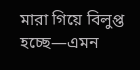মারা গিয়ে বিলুপ্ত হচ্ছে—এমন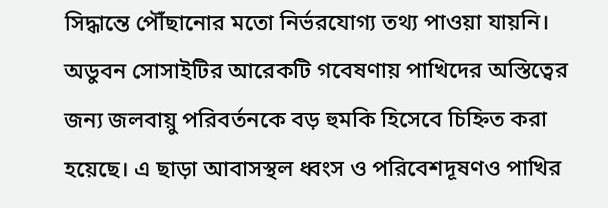সিদ্ধান্তে পৌঁছানোর মতো নির্ভরযোগ্য তথ্য পাওয়া যায়নি।
অডুবন সোসাইটির আরেকটি গবেষণায় পাখিদের অস্তিত্বের জন্য জলবায়ু পরিবর্তনকে বড় হুমকি হিসেবে চিহ্নিত করা হয়েছে। এ ছাড়া আবাসস্থল ধ্বংস ও পরিবেশদূষণও পাখির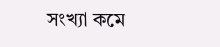সংখ্যা কমে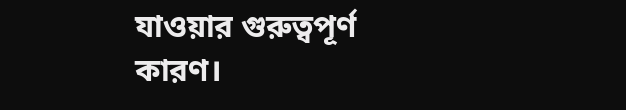যাওয়ার গুরুত্বপূর্ণ কারণ।